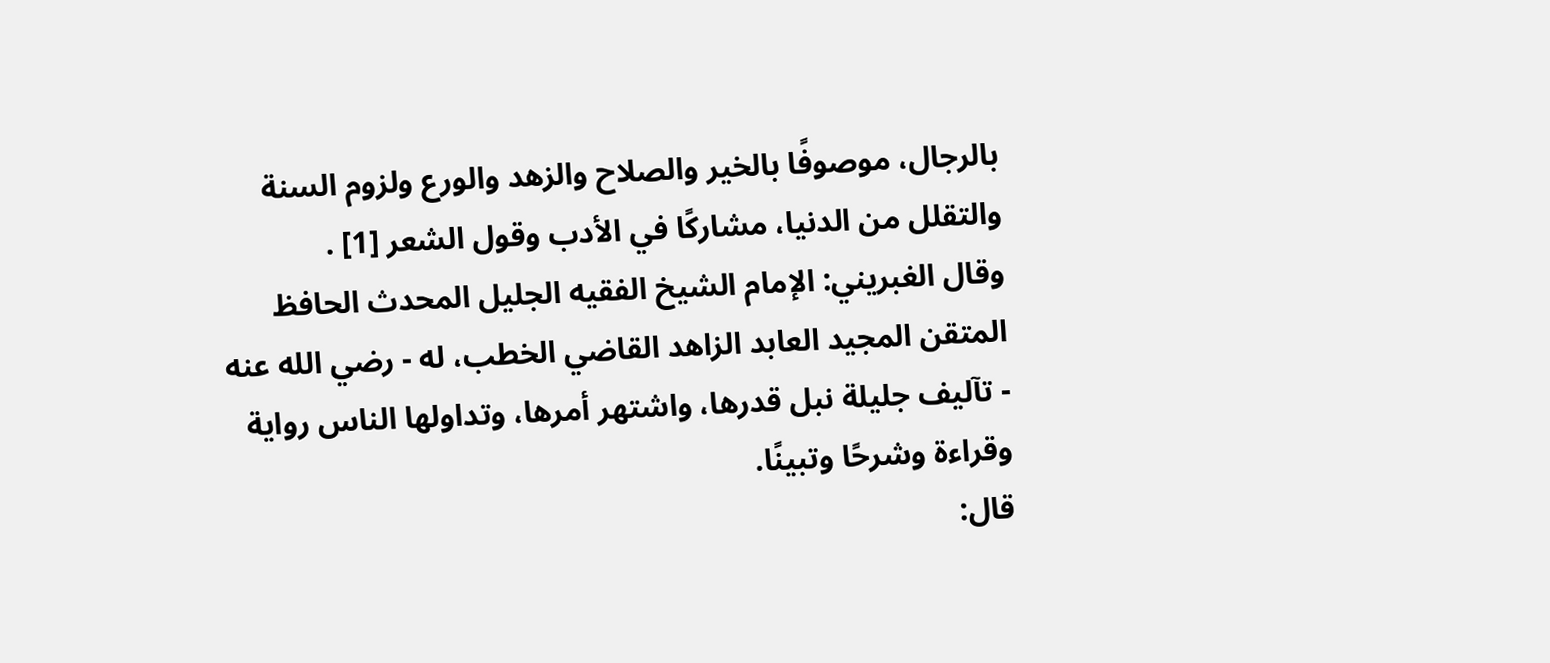بالرجال، موصوفًا بالخير والصلاح والزهد والورع ولزوم السنة والتقلل من الدنيا، مشاركًا في الأدب وقول الشعر [1] .
وقال الغبريني: الإمام الشيخ الفقيه الجليل المحدث الحافظ المتقن المجيد العابد الزاهد القاضي الخطب، له - رضي الله عنه - تآليف جليلة نبل قدرها، واشتهر أمرها، وتداولها الناس رواية وقراءة وشرحًا وتبينًا.
قال: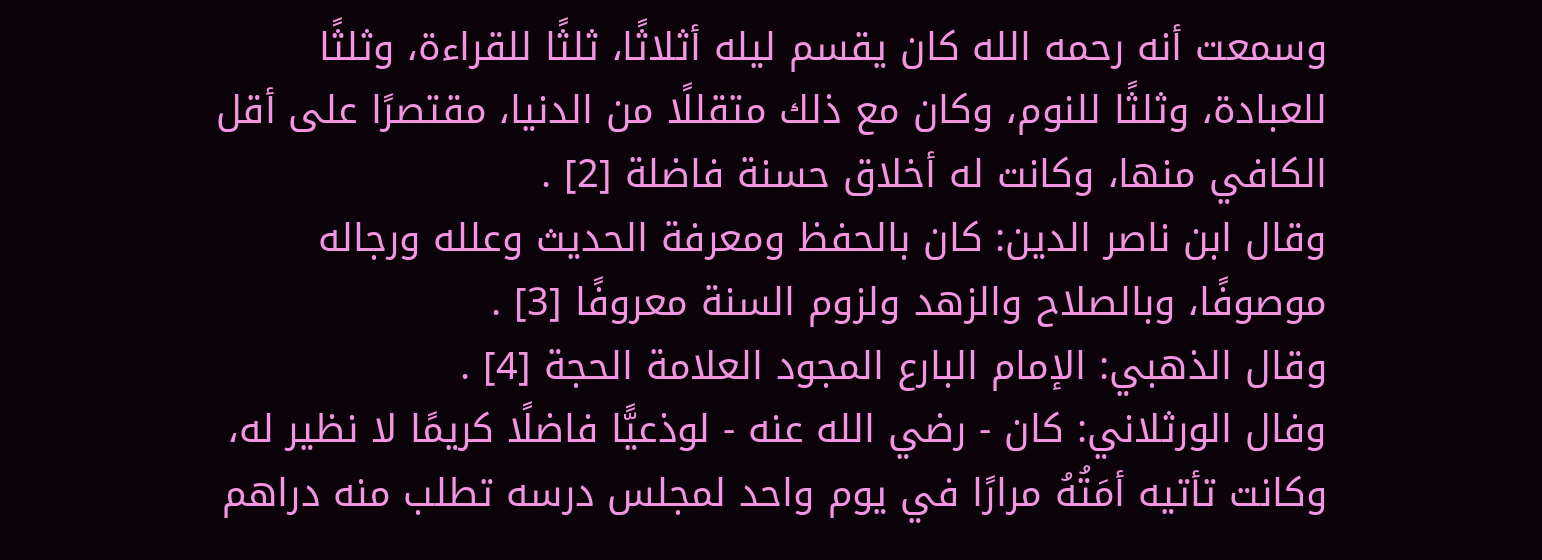وسمعت أنه رحمه الله كان يقسم ليله أثلاثًا، ثلثًا للقراءة، وثلثًا للعبادة، وثلثًا للنوم، وكان مع ذلك متقللًا من الدنيا، مقتصرًا على أقل الكافي منها، وكانت له أخلاق حسنة فاضلة [2] .
وقال ابن ناصر الدين: كان بالحفظ ومعرفة الحديث وعلله ورجاله موصوفًا، وبالصلاح والزهد ولزوم السنة معروفًا [3] .
وقال الذهبي: الإمام البارع المجود العلامة الحجة [4] .
وفال الورثلاني: كان - رضي الله عنه - لوذعيًّا فاضلًا كريمًا لا نظير له، وكانت تأتيه أمَتُهُ مرارًا في يوم واحد لمجلس درسه تطلب منه دراهم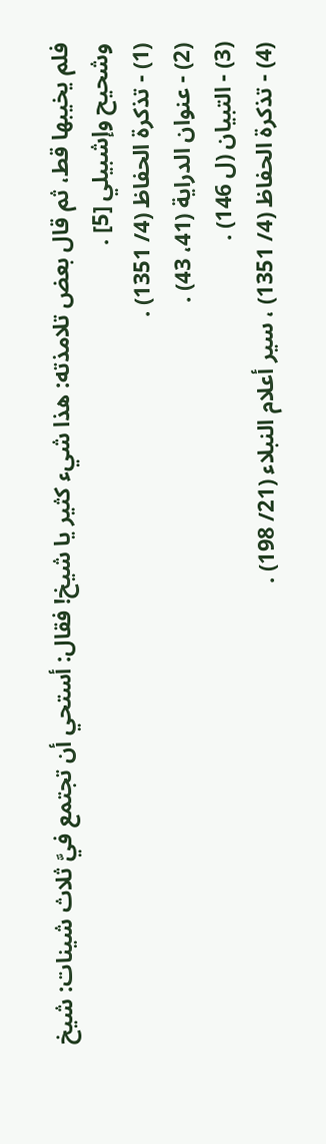فلم يخيبها قط، ثم قال بعض تلامذته: هذا شيء كثير يا شيخ! فقال: أستحي أن تجتمع فيَّ ثلاث شينات: شيخ وشحيح وإشبيلي [5] .
(1) - تذكرة الحفاظ (4/ 1351) .
(2) - عنوان الدراية (41، 43) .
(3) - التبيان (ل 146) .
(4) - تذكرة الحفاظ (4/ 1351) ، سير أعلام النبلاء (21/ 198) .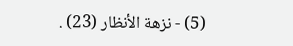(5) - نزهة الأنظار (23) .